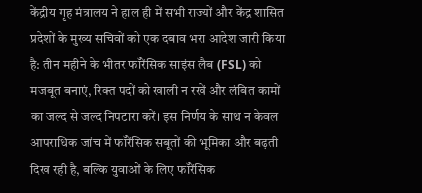केंद्रीय गृह मंत्रालय ने हाल ही में सभी राज्यों और केंद्र शासित प्रदेशों के मुख्य सचिवों को एक दबाव भरा आदेश जारी किया है: तीन महीने के भीतर फॉरेंसिक साइंस लैब (FSL) को मजबूत बनाएं, रिक्त पदों को खाली न रखें और लंबित कामों का जल्द से जल्द निपटारा करें। इस निर्णय के साथ न केवल आपराधिक जांच में फॉरेंसिक सबूतों की भूमिका और बढ़ती दिख रही है, बल्कि युवाओं के लिए फॉरेंसिक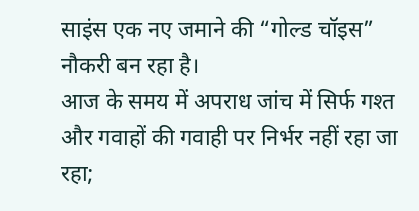साइंस एक नए जमाने की “गोल्ड चॉइस” नौकरी बन रहा है।
आज के समय में अपराध जांच में सिर्फ गश्त और गवाहों की गवाही पर निर्भर नहीं रहा जा रहा;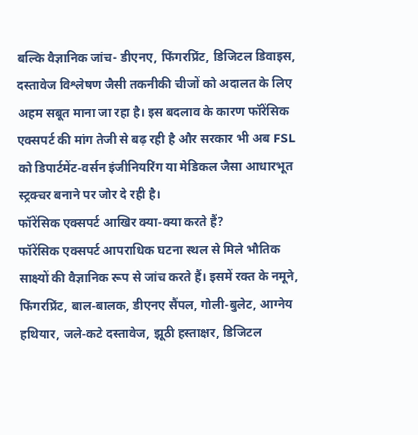बल्कि वैज्ञानिक जांच- डीएनए, फिंगरप्रिंट, डिजिटल डिवाइस, दस्तावेज विश्लेषण जैसी तकनीकी चीजों को अदालत के लिए अहम सबूत माना जा रहा है। इस बदलाव के कारण फॉरेंसिक एक्सपर्ट की मांग तेजी से बढ़ रही है और सरकार भी अब FSL को डिपार्टमेंट‑वर्सन इंजीनियरिंग या मेडिकल जैसा आधारभूत स्ट्रक्चर बनाने पर जोर दे रही है।
फॉरेंसिक एक्सपर्ट आखिर क्या‑क्या करते हैं?
फॉरेंसिक एक्सपर्ट आपराधिक घटना स्थल से मिले भौतिक साक्ष्यों की वैज्ञानिक रूप से जांच करते हैं। इसमें रक्त के नमूने, फिंगरप्रिंट, बाल‑बालक, डीएनए सैंपल, गोली‑बुलेट, आग्नेय हथियार, जले‑कटे दस्तावेज, झूठी हस्ताक्षर, डिजिटल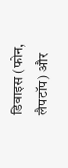डिवाइस (फोन, लैपटॉप) और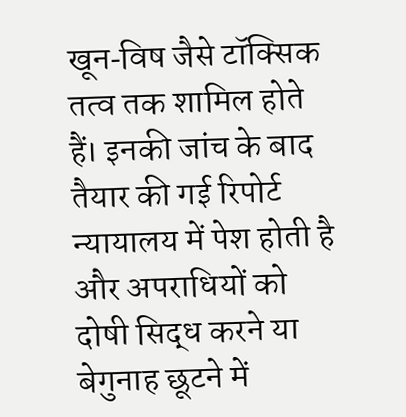खून‑विष जैसे टॉक्सिक तत्व तक शामिल होते हैं। इनकी जांच के बाद तैयार की गई रिपोर्ट न्यायालय में पेश होती है और अपराधियों को दोषी सिद्ध करने या बेगुनाह छूटने में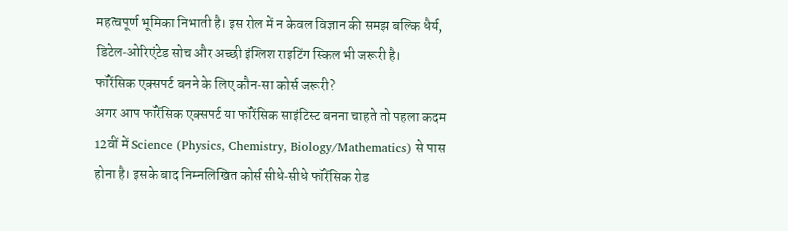महत्वपूर्ण भूमिका निभाती है। इस रोल में न केवल विज्ञान की समझ बल्कि धैर्य, डिटेल‑ओरिएंटेड सोच और अच्छी इंग्लिश राइटिंग स्किल भी जरूरी है।
फॉरेंसिक एक्सपर्ट बनने के लिए कौन‑सा कोर्स जरूरी?
अगर आप फॉरेंसिक एक्सपर्ट या फॉरेंसिक साइंटिस्ट बनना चाहते तो पहला कदम 12वीं में Science (Physics, Chemistry, Biology/Mathematics) से पास होना है। इसके बाद निम्नलिखित कोर्स सीधे‑सीधे फॉरेंसिक रोड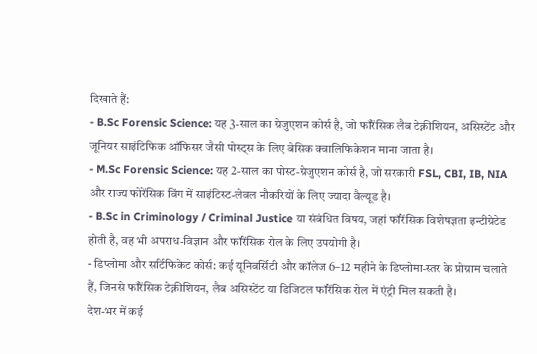दिखाते हैं:
- B.Sc Forensic Science: यह 3‑साल का ग्रेजुएशन कोर्स है, जो फॉरेंसिक लैब टेक्नीशियन, असिस्टेंट और जूनियर साइंटिफिक ऑफिसर जैसी पोस्ट्स के लिए बेसिक क्वालिफिकेशन माना जाता है।
- M.Sc Forensic Science: यह 2‑साल का पोस्ट‑ग्रेजुएशन कोर्स है, जो सरकारी FSL, CBI, IB, NIA और राज्य फोरेंसिक विंग में साइंटिस्ट‑लेवल नौकरियों के लिए ज्यादा वैल्यूड है।
- B.Sc in Criminology / Criminal Justice या संबंधित विषय, जहां फॉरेंसिक विशेषज्ञता इन्टीग्रेटेड होती है, वह भी अपराध‑विज्ञान और फॉरेंसिक रोल के लिए उपयोगी है।
- डिप्लोमा और सर्टिफिकेट कोर्स: कई यूनिवर्सिटी और कॉलेज 6–12 महीने के डिप्लोमा‑स्तर के प्रोग्राम चलाते हैं, जिनसे फॉरेंसिक टेक्नीशियन, लैब असिस्टेंट या डिजिटल फॉरेंसिक रोल में एंट्री मिल सकती है।
देश‑भर में कई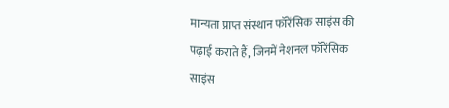मान्यता प्राप्त संस्थान फॉरेंसिक साइंस की पढ़ाई कराते हैं, जिनमें नेशनल फॉरेंसिक साइंस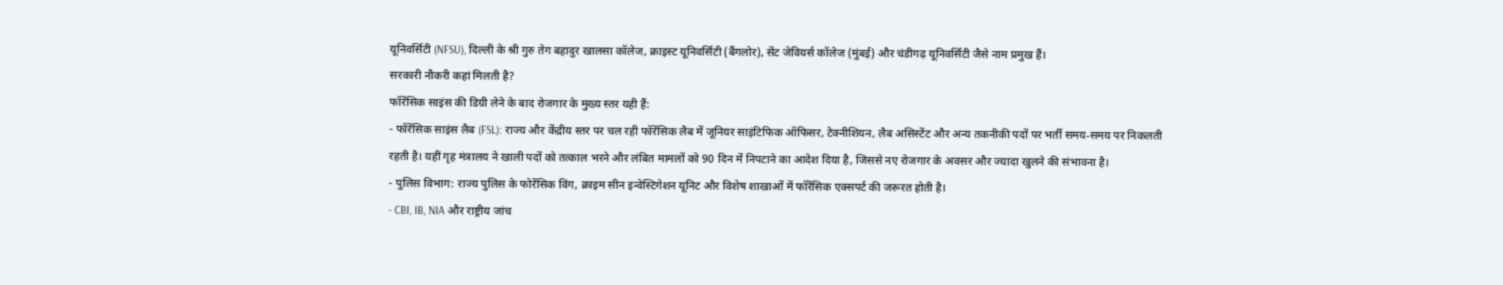यूनिवर्सिटी (NFSU), दिल्ली के श्री गुरु तेग बहादुर खालसा कॉलेज, क्राइस्ट यूनिवर्सिटी (बैंगलोर), सेंट जेवियर्स कॉलेज (मुंबई) और चंडीगढ़ यूनिवर्सिटी जैसे नाम प्रमुख हैं।
सरकारी नौकरी कहां मिलती है?
फॉरेंसिक साइंस की डिग्री लेने के बाद रोजगार के मुख्य स्तर यही हैं:
- फॉरेंसिक साइंस लैब (FSL): राज्य और केंद्रीय स्तर पर चल रही फॉरेंसिक लैब में जूनियर साइंटिफिक ऑफिसर, टेक्नीशियन, लैब असिस्टेंट और अन्य तकनीकी पदों पर भर्ती समय‑समय पर निकलती रहती है। यहीं गृह मंत्रालय ने खाली पदों को तत्काल भरने और लंबित मामलों को 90 दिन में निपटाने का आदेश दिया है, जिससे नए रोजगार के अवसर और ज्यादा खुलने की संभावना है।
- पुलिस विभाग: राज्य पुलिस के फोरेंसिक विंग, क्राइम सीन इन्वेस्टिगेशन यूनिट और विशेष शाखाओं में फॉरेंसिक एक्सपर्ट की जरूरत होती है।
- CBI, IB, NIA और राष्ट्रीय जांच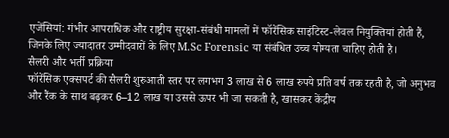एजेंसियां: गंभीर आपराधिक और राष्ट्रीय सुरक्षा‑संबंधी मामलों में फॉरेंसिक साइंटिस्ट‑लेवल नियुक्तियां होती हैं, जिनके लिए ज्यादातर उम्मीदवारों के लिए M.Sc Forensic या संबंधित उच्च योग्यता चाहिए होती है।
सैलरी और भर्ती प्रक्रिया
फॉरेंसिक एक्सपर्ट की सैलरी शुरुआती स्तर पर लगभग 3 लाख से 6 लाख रुपये प्रति वर्ष तक रहती है, जो अनुभव और रैंक के साथ बढ़कर 6–12 लाख या उससे ऊपर भी जा सकती है, खासकर केंद्रीय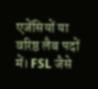एजेंसियों या वरिष्ठ लैब पदों में। FSL जैसे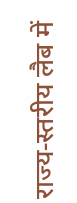राज्य‑स्तरीय लैब में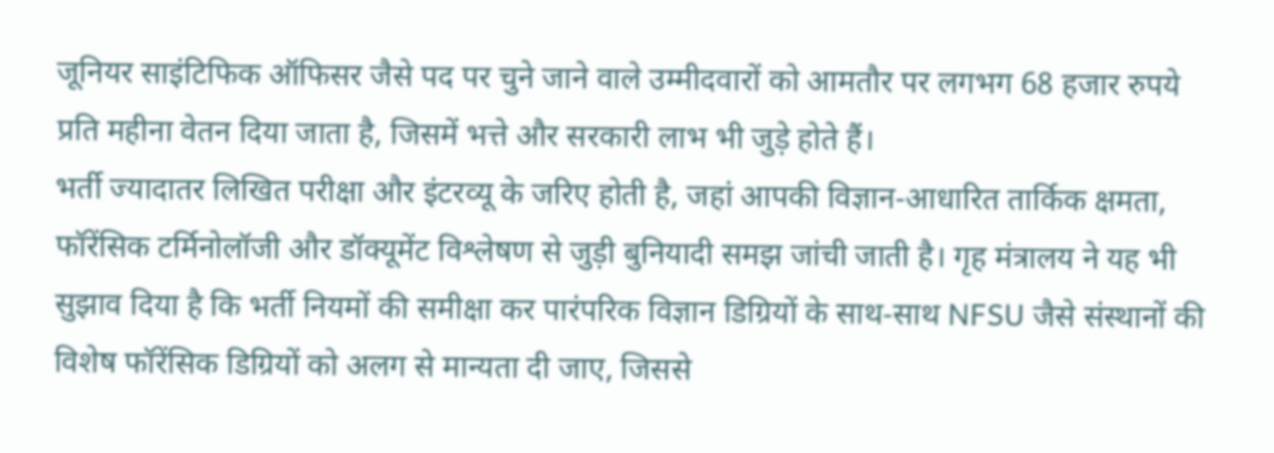जूनियर साइंटिफिक ऑफिसर जैसे पद पर चुने जाने वाले उम्मीदवारों को आमतौर पर लगभग 68 हजार रुपये प्रति महीना वेतन दिया जाता है, जिसमें भत्ते और सरकारी लाभ भी जुड़े होते हैं।
भर्ती ज्यादातर लिखित परीक्षा और इंटरव्यू के जरिए होती है, जहां आपकी विज्ञान‑आधारित तार्किक क्षमता, फॉरेंसिक टर्मिनोलॉजी और डॉक्यूमेंट विश्लेषण से जुड़ी बुनियादी समझ जांची जाती है। गृह मंत्रालय ने यह भी सुझाव दिया है कि भर्ती नियमों की समीक्षा कर पारंपरिक विज्ञान डिग्रियों के साथ‑साथ NFSU जैसे संस्थानों की विशेष फॉरेंसिक डिग्रियों को अलग से मान्यता दी जाए, जिससे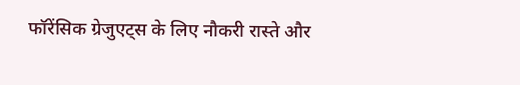फॉरेंसिक ग्रेजुएट्स के लिए नौकरी रास्ते और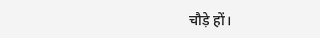चौड़े हों।